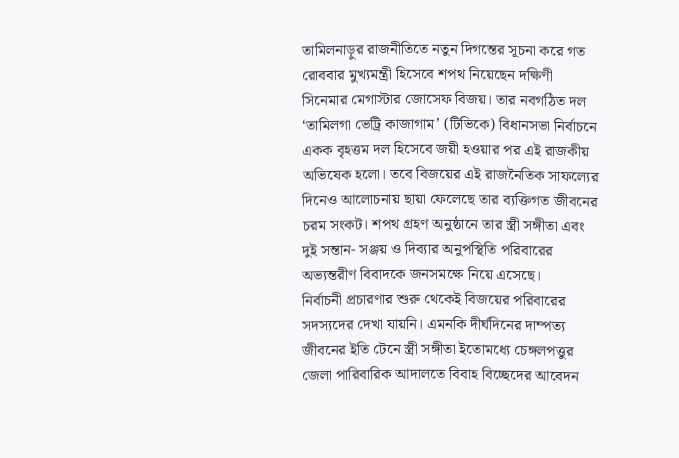তামিলনাড়ুর রাজনীতিতে নতুন দিগন্তের সূচনা করে গত রোববার মুখ্যমন্ত্রী হিসেবে শপথ নিয়েছেন দক্ষিণী সিনেমার মেগাস্টার জোসেফ বিজয়। তার নবগঠিত দল ‘তামিলগা ভেট্রি কাজাগাম’ (টিভিকে) বিধানসভা নির্বাচনে একক বৃহত্তম দল হিসেবে জয়ী হওয়ার পর এই রাজকীয় অভিষেক হলো। তবে বিজয়ের এই রাজনৈতিক সাফল্যের দিনেও আলোচনায় ছায়া ফেলেছে তার ব্যক্তিগত জীবনের চরম সংকট। শপথ গ্রহণ অনুষ্ঠানে তার স্ত্রী সঙ্গীতা এবং দুই সন্তান- সঞ্জয় ও দিব্যার অনুপস্থিতি পরিবারের অভ্যন্তরীণ বিবাদকে জনসমক্ষে নিয়ে এসেছে।
নির্বাচনী প্রচারণার শুরু থেকেই বিজয়ের পরিবারের সদস্যদের দেখা যায়নি। এমনকি দীর্ঘদিনের দাম্পত্য জীবনের ইতি টেনে স্ত্রী সঙ্গীতা ইতোমধ্যে চেঙ্গলপত্তুর জেলা পারিবারিক আদালতে বিবাহ বিচ্ছেদের আবেদন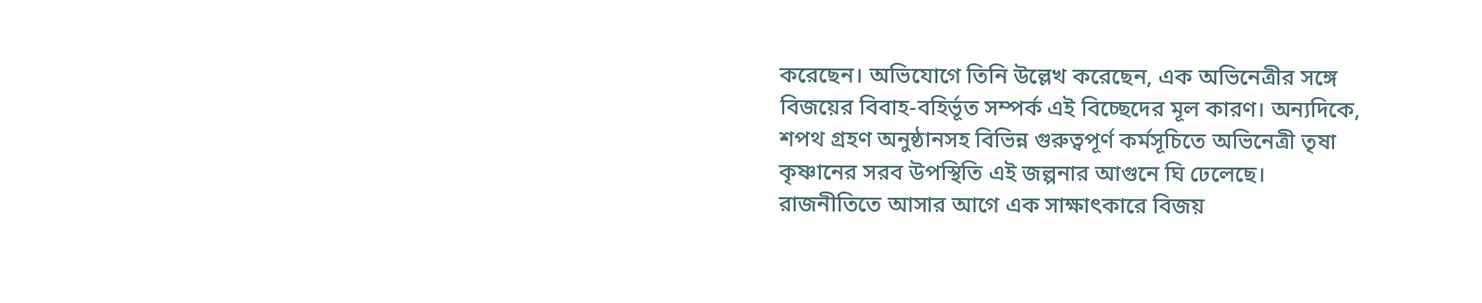করেছেন। অভিযোগে তিনি উল্লেখ করেছেন, এক অভিনেত্রীর সঙ্গে বিজয়ের বিবাহ-বহির্ভূত সম্পর্ক এই বিচ্ছেদের মূল কারণ। অন্যদিকে, শপথ গ্রহণ অনুষ্ঠানসহ বিভিন্ন গুরুত্বপূর্ণ কর্মসূচিতে অভিনেত্রী তৃষা কৃষ্ণানের সরব উপস্থিতি এই জল্পনার আগুনে ঘি ঢেলেছে।
রাজনীতিতে আসার আগে এক সাক্ষাৎকারে বিজয়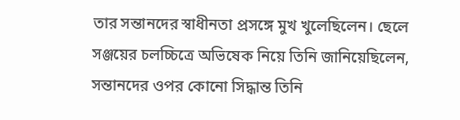তার সন্তানদের স্বাধীনতা প্রসঙ্গে মুখ খুলেছিলেন। ছেলে সঞ্জয়ের চলচ্চিত্রে অভিষেক নিয়ে তিনি জানিয়েছিলেন, সন্তানদের ওপর কোনো সিদ্ধান্ত তিনি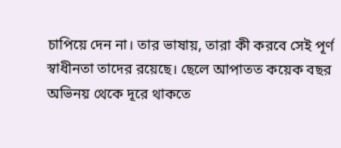চাপিয়ে দেন না। তার ভাষায়, তারা কী করবে সেই পূর্ণ স্বাধীনতা তাদের রয়েছে। ছেলে আপাতত কয়েক বছর অভিনয় থেকে দূরে থাকতে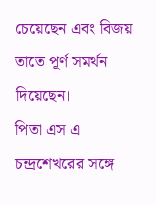চেয়েছেন এবং বিজয় তাতে পূর্ণ সমর্থন দিয়েছেন।
পিতা এস এ চন্দ্রশেখরের সঙ্গে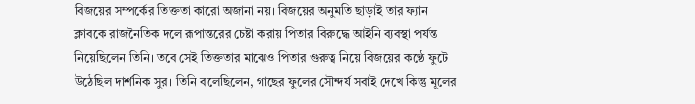বিজয়ের সম্পর্কের তিক্ততা কারো অজানা নয়। বিজয়ের অনুমতি ছাড়াই তার ফ্যান ক্লাবকে রাজনৈতিক দলে রূপান্তরের চেষ্টা করায় পিতার বিরুদ্ধে আইনি ব্যবস্থা পর্যন্ত নিয়েছিলেন তিনি। তবে সেই তিক্ততার মাঝেও পিতার গুরুত্ব নিয়ে বিজয়ের কণ্ঠে ফুটে উঠেছিল দার্শনিক সুর। তিনি বলেছিলেন, গাছের ফুলের সৌন্দর্য সবাই দেখে কিন্তু মূলের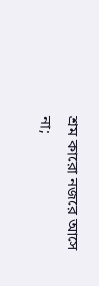শ্রম কারো নজরে আসে না;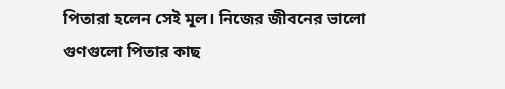পিতারা হলেন সেই মূল। নিজের জীবনের ভালো গুণগুলো পিতার কাছ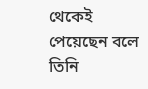থেকেই পেয়েছেন বলে তিনি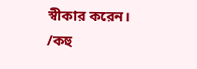স্বীকার করেন।
/কহু